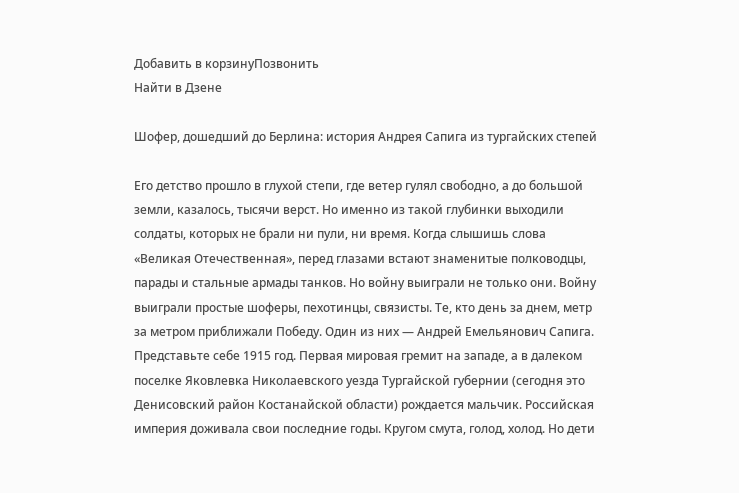Добавить в корзинуПозвонить
Найти в Дзене

Шофер, дошедший до Берлина: история Андрея Сапига из тургайских степей

Его детство прошло в глухой степи, где ветер гулял свободно, а до большой земли, казалось, тысячи верст. Но именно из такой глубинки выходили солдаты, которых не брали ни пули, ни время. Когда слышишь слова «Великая Отечественная», перед глазами встают знаменитые полководцы, парады и стальные армады танков. Но войну выиграли не только они. Войну выиграли простые шоферы, пехотинцы, связисты. Те, кто день за днем, метр за метром приближали Победу. Один из них — Андрей Емельянович Сапига. Представьте себе 1915 год. Первая мировая гремит на западе, а в далеком поселке Яковлевка Николаевского уезда Тургайской губернии (сегодня это Денисовский район Костанайской области) рождается мальчик. Российская империя доживала свои последние годы. Кругом смута, голод, холод. Но дети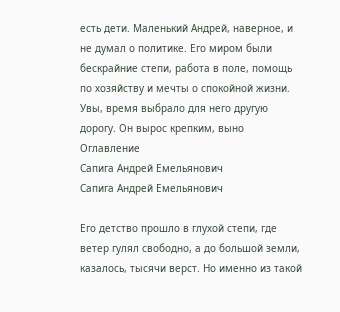есть дети. Маленький Андрей, наверное, и не думал о политике. Его миром были бескрайние степи, работа в поле, помощь по хозяйству и мечты о спокойной жизни. Увы, время выбрало для него другую дорогу. Он вырос крепким, выно
Оглавление
Сапига Андрей Емельянович
Сапига Андрей Емельянович

Его детство прошло в глухой степи, где ветер гулял свободно, а до большой земли, казалось, тысячи верст. Но именно из такой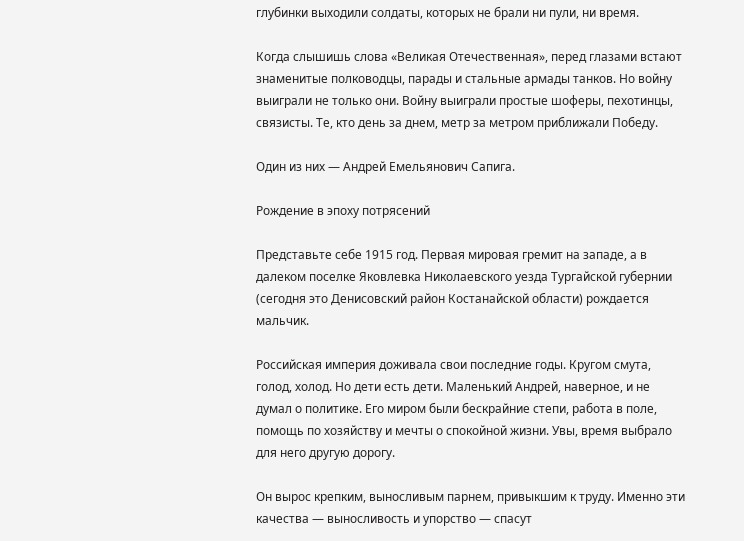глубинки выходили солдаты, которых не брали ни пули, ни время.

Когда слышишь слова «Великая Отечественная», перед глазами встают знаменитые полководцы, парады и стальные армады танков. Но войну выиграли не только они. Войну выиграли простые шоферы, пехотинцы, связисты. Те, кто день за днем, метр за метром приближали Победу.

Один из них — Андрей Емельянович Сапига.

Рождение в эпоху потрясений

Представьте себе 1915 год. Первая мировая гремит на западе, а в далеком поселке Яковлевка Николаевского уезда Тургайской губернии (сегодня это Денисовский район Костанайской области) рождается мальчик.

Российская империя доживала свои последние годы. Кругом смута, голод, холод. Но дети есть дети. Маленький Андрей, наверное, и не думал о политике. Его миром были бескрайние степи, работа в поле, помощь по хозяйству и мечты о спокойной жизни. Увы, время выбрало для него другую дорогу.

Он вырос крепким, выносливым парнем, привыкшим к труду. Именно эти качества — выносливость и упорство — спасут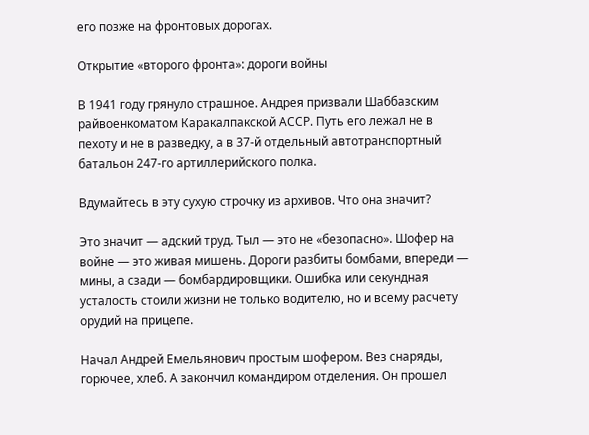его позже на фронтовых дорогах.

Открытие «второго фронта»: дороги войны

В 1941 году грянуло страшное. Андрея призвали Шаббазским райвоенкоматом Каракалпакской АССР. Путь его лежал не в пехоту и не в разведку, а в 37-й отдельный автотранспортный батальон 247-го артиллерийского полка.

Вдумайтесь в эту сухую строчку из архивов. Что она значит?

Это значит — адский труд. Тыл — это не «безопасно». Шофер на войне — это живая мишень. Дороги разбиты бомбами, впереди — мины, а сзади — бомбардировщики. Ошибка или секундная усталость стоили жизни не только водителю, но и всему расчету орудий на прицепе.

Начал Андрей Емельянович простым шофером. Вез снаряды, горючее, хлеб. А закончил командиром отделения. Он прошел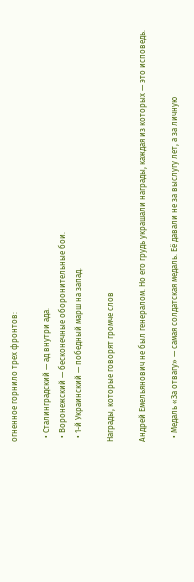огненное горнило трех фронтов:

  • Сталинградский — ад внутри ада.
  • Воронежский — бесконечные оборонительные бои.
  • 1-й Украинский — победный марш на запад.

Награды, которые говорят громче слов

Андрей Емельянович не был генералом. Но его грудь украшали награды, каждая из которых — это исповедь.

  • Медаль «За отвагу» — самая солдатская медаль. Её давали не за выслугу лет, а за личную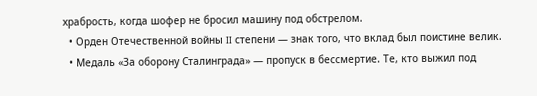храбрость, когда шофер не бросил машину под обстрелом.
  • Орден Отечественной войны II степени — знак того, что вклад был поистине велик.
  • Медаль «За оборону Сталинграда» — пропуск в бессмертие. Те, кто выжил под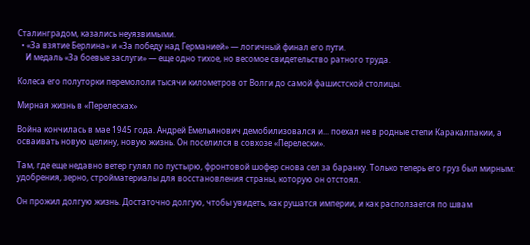Сталинградом, казались неуязвимыми.
  • «За взятие Берлина» и «За победу над Германией» — логичный финал его пути.
    И медаль «За боевые заслуги» — еще одно тихое, но весомое свидетельство ратного труда.

Колеса его полуторки перемололи тысячи километров от Волги до самой фашистской столицы.

Мирная жизнь в «Перелесках»

Война кончилась в мае 1945 года. Андрей Емельянович демобилизовался и... поехал не в родные степи Каракалпакии, а осваивать новую целину, новую жизнь. Он поселился в совхозе «Перелески».

Там, где еще недавно ветер гулял по пустырю, фронтовой шофер снова сел за баранку. Только теперь его груз был мирным: удобрения, зерно, стройматериалы для восстановления страны, которую он отстоял.

Он прожил долгую жизнь. Достаточно долгую, чтобы увидеть, как рушатся империи, и как расползается по швам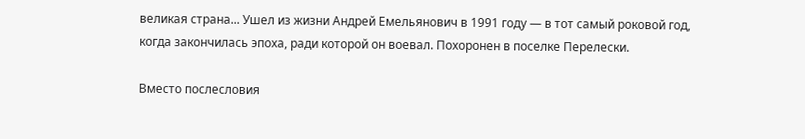великая страна... Ушел из жизни Андрей Емельянович в 1991 году — в тот самый роковой год, когда закончилась эпоха, ради которой он воевал. Похоронен в поселке Перелески.

Вместо послесловия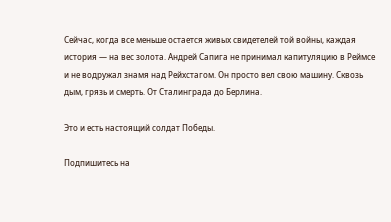Сейчас, когда все меньше остается живых свидетелей той войны, каждая история — на вес золота. Андрей Сапига не принимал капитуляцию в Реймсе и не водружал знамя над Рейхстагом. Он просто вел свою машину. Сквозь дым, грязь и смерть. От Сталинграда до Берлина.

Это и есть настоящий солдат Победы.

Подпишитесь на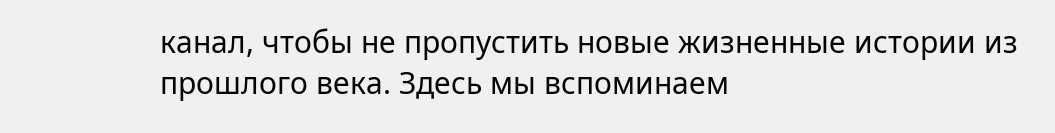канал, чтобы не пропустить новые жизненные истории из прошлого века. Здесь мы вспоминаем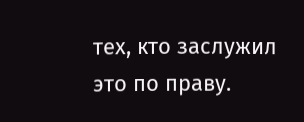тех, кто заслужил это по праву.